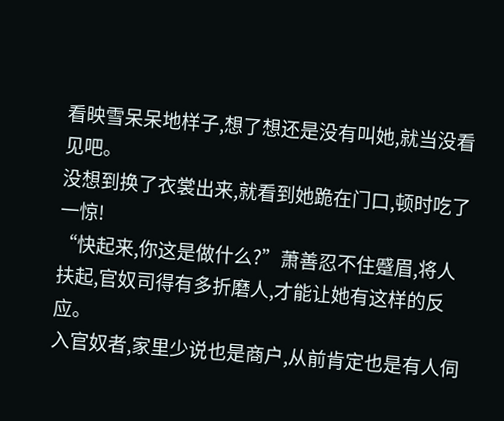看映雪呆呆地样子,想了想还是没有叫她,就当没看见吧。
没想到换了衣裳出来,就看到她跪在门口,顿时吃了一惊!
“快起来,你这是做什么?”萧善忍不住蹙眉,将人扶起,官奴司得有多折磨人,才能让她有这样的反应。
入官奴者,家里少说也是商户,从前肯定也是有人伺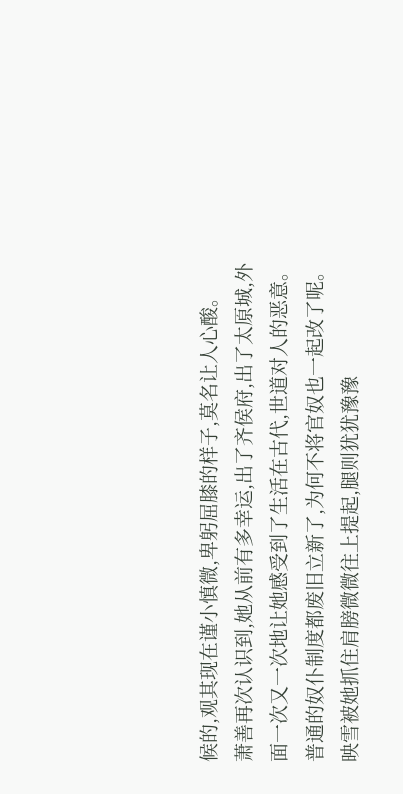候的,观其现在谨小慎微,卑躬屈膝的样子,莫名让人心酸。
萧善再次认识到,她从前有多幸运,出了齐侯府,出了太原城,外面一次又一次地让她感受到了生活在古代,世道对人的恶意。
普通的奴仆制度都废旧立新了,为何不将官奴也一起改了呢。
映雪被她抓住肩膀微微往上提起,腿则犹犹豫豫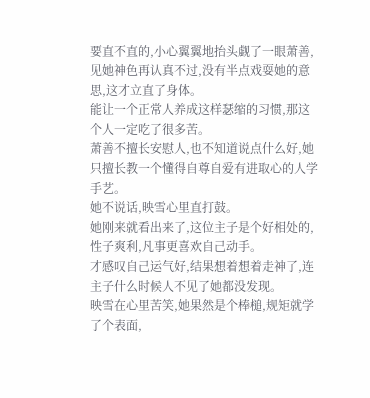要直不直的,小心翼翼地抬头觑了一眼萧善,见她神色再认真不过,没有半点戏耍她的意思,这才立直了身体。
能让一个正常人养成这样瑟缩的习惯,那这个人一定吃了很多苦。
萧善不擅长安慰人,也不知道说点什么好,她只擅长教一个懂得自尊自爱有进取心的人学手艺。
她不说话,映雪心里直打鼓。
她刚来就看出来了,这位主子是个好相处的,性子爽利,凡事更喜欢自己动手。
才感叹自己运气好,结果想着想着走神了,连主子什么时候人不见了她都没发现。
映雪在心里苦笑,她果然是个棒槌,规矩就学了个表面,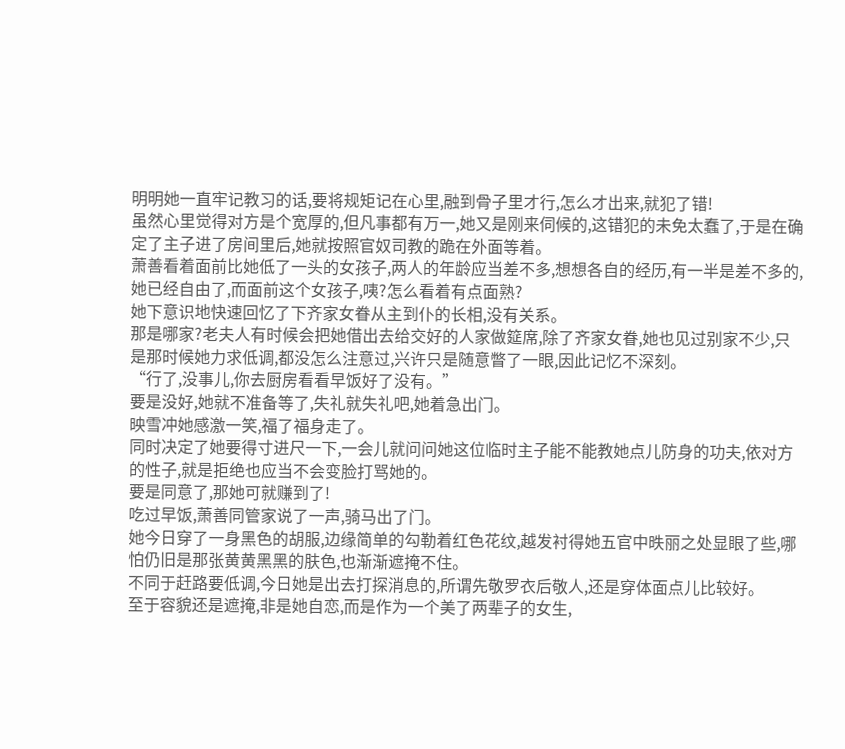明明她一直牢记教习的话,要将规矩记在心里,融到骨子里才行,怎么才出来,就犯了错!
虽然心里觉得对方是个宽厚的,但凡事都有万一,她又是刚来伺候的,这错犯的未免太蠢了,于是在确定了主子进了房间里后,她就按照官奴司教的跪在外面等着。
萧善看着面前比她低了一头的女孩子,两人的年龄应当差不多,想想各自的经历,有一半是差不多的,她已经自由了,而面前这个女孩子,咦?怎么看着有点面熟?
她下意识地快速回忆了下齐家女眷从主到仆的长相,没有关系。
那是哪家?老夫人有时候会把她借出去给交好的人家做筵席,除了齐家女眷,她也见过别家不少,只是那时候她力求低调,都没怎么注意过,兴许只是随意瞥了一眼,因此记忆不深刻。
“行了,没事儿,你去厨房看看早饭好了没有。”
要是没好,她就不准备等了,失礼就失礼吧,她着急出门。
映雪冲她感激一笑,福了福身走了。
同时决定了她要得寸进尺一下,一会儿就问问她这位临时主子能不能教她点儿防身的功夫,依对方的性子,就是拒绝也应当不会变脸打骂她的。
要是同意了,那她可就赚到了!
吃过早饭,萧善同管家说了一声,骑马出了门。
她今日穿了一身黑色的胡服,边缘简单的勾勒着红色花纹,越发衬得她五官中昳丽之处显眼了些,哪怕仍旧是那张黄黄黑黑的肤色,也渐渐遮掩不住。
不同于赶路要低调,今日她是出去打探消息的,所谓先敬罗衣后敬人,还是穿体面点儿比较好。
至于容貌还是遮掩,非是她自恋,而是作为一个美了两辈子的女生,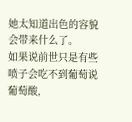她太知道出色的容貌会带来什么了。
如果说前世只是有些喷子会吃不到葡萄说葡萄酸,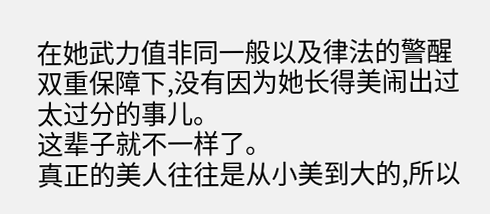在她武力值非同一般以及律法的警醒双重保障下,没有因为她长得美闹出过太过分的事儿。
这辈子就不一样了。
真正的美人往往是从小美到大的,所以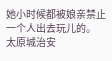她小时候都被娘亲禁止一个人出去玩儿的。
太原城治安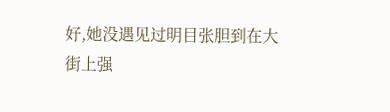好,她没遇见过明目张胆到在大街上强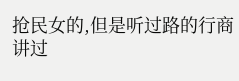抢民女的,但是听过路的行商讲过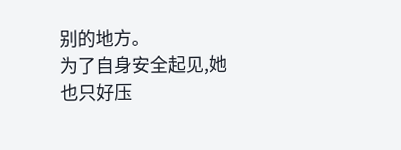别的地方。
为了自身安全起见,她也只好压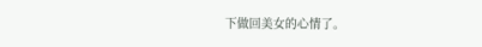下做回美女的心情了。